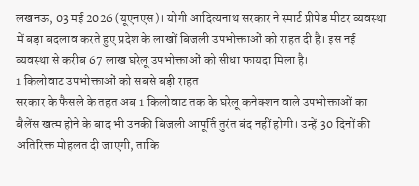लखनऊ, 03 मई 2026 (यूएनएस)। योगी आदित्यनाथ सरकार ने स्मार्ट प्रीपेड मीटर व्यवस्था में बड़ा बदलाव करते हुए प्रदेश के लाखों बिजली उपभोक्ताओं को राहत दी है। इस नई व्यवस्था से करीब 67 लाख घरेलू उपभोक्ताओं को सीधा फायदा मिला है।
1 किलोवाट उपभोक्ताओं को सबसे बड़ी राहत
सरकार के फैसले के तहत अब 1 किलोवाट तक के घरेलू कनेक्शन वाले उपभोक्ताओं का बैलेंस खत्म होने के बाद भी उनकी बिजली आपूर्ति तुरंत बंद नहीं होगी। उन्हें 30 दिनों की अतिरिक्त मोहलत दी जाएगी, ताकि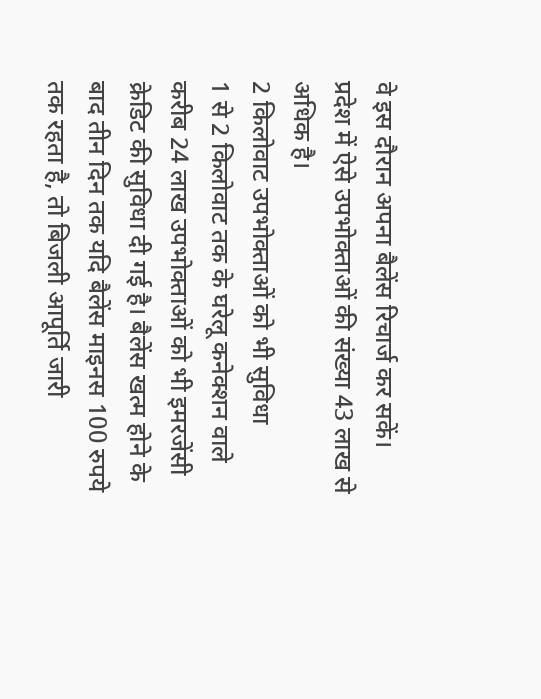वे इस दौरान अपना बैलेंस रिचार्ज कर सकें।
प्रदेश में ऐसे उपभोक्ताओं की संख्या 43 लाख से अधिक है।
2 किलोवाट उपभोक्ताओं को भी सुविधा
1 से 2 किलोवाट तक के घरेलू कनेक्शन वाले करीब 24 लाख उपभोक्ताओं को भी इमरजेंसी क्रेडिट की सुविधा दी गई है। बैलेंस खत्म होने के बाद तीन दिन तक यदि बैलेंस माइनस 100 रुपये तक रहता है, तो बिजली आपूर्ति जारी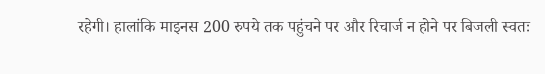रहेगी। हालांकि माइनस 200 रुपये तक पहुंचने पर और रिचार्ज न होने पर बिजली स्वतः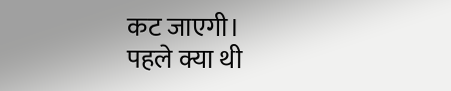कट जाएगी।
पहले क्या थी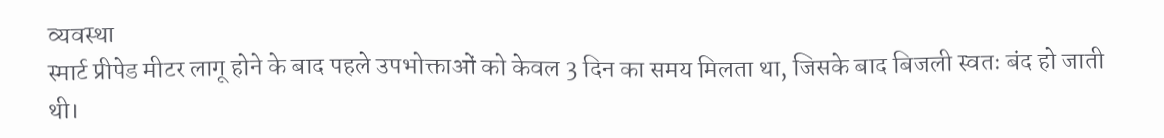व्यवस्था
स्मार्ट प्रीपेड मीटर लागू होने के बाद पहले उपभोक्ताओं को केवल 3 दिन का समय मिलता था, जिसके बाद बिजली स्वतः बंद हो जाती थी।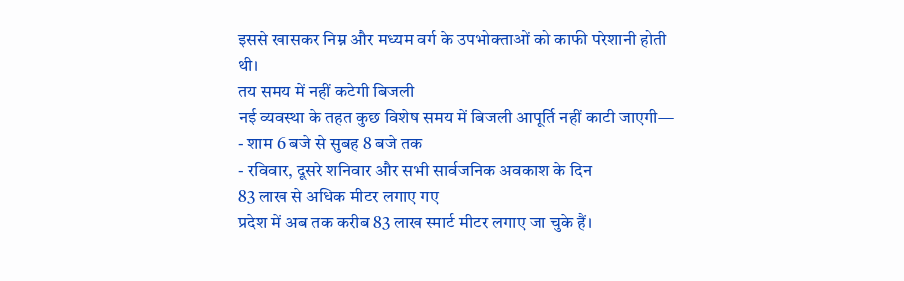इससे खासकर निम्न और मध्यम वर्ग के उपभोक्ताओं को काफी परेशानी होती थी।
तय समय में नहीं कटेगी बिजली
नई व्यवस्था के तहत कुछ विशेष समय में बिजली आपूर्ति नहीं काटी जाएगी—
- शाम 6 बजे से सुबह 8 बजे तक
- रविवार, दूसरे शनिवार और सभी सार्वजनिक अवकाश के दिन
83 लाख से अधिक मीटर लगाए गए
प्रदेश में अब तक करीब 83 लाख स्मार्ट मीटर लगाए जा चुके हैं।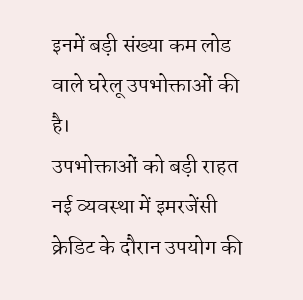इनमें बड़ी संख्या कम लोड वाले घरेलू उपभोक्ताओं की है।
उपभोक्ताओं को बड़ी राहत
नई व्यवस्था में इमरजेंसी क्रेडिट के दौरान उपयोग की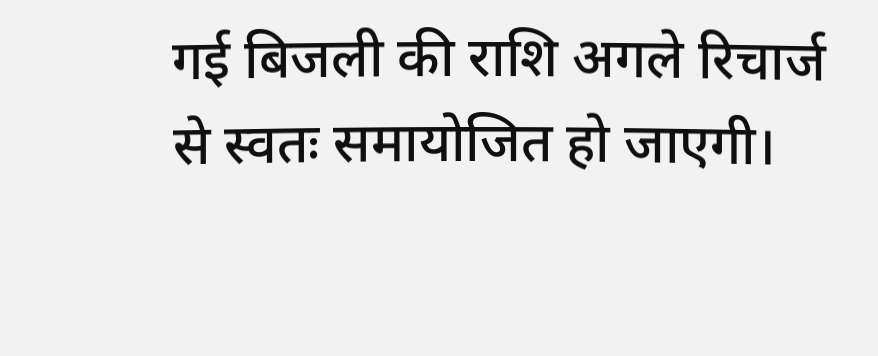गई बिजली की राशि अगले रिचार्ज से स्वतः समायोजित हो जाएगी।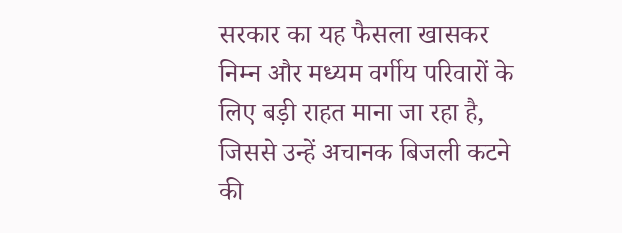सरकार का यह फैसला खासकर निम्न और मध्यम वर्गीय परिवारों के लिए बड़ी राहत माना जा रहा है, जिससे उन्हें अचानक बिजली कटने की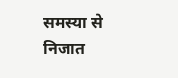समस्या से निजात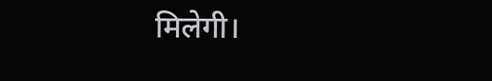मिलेगी।